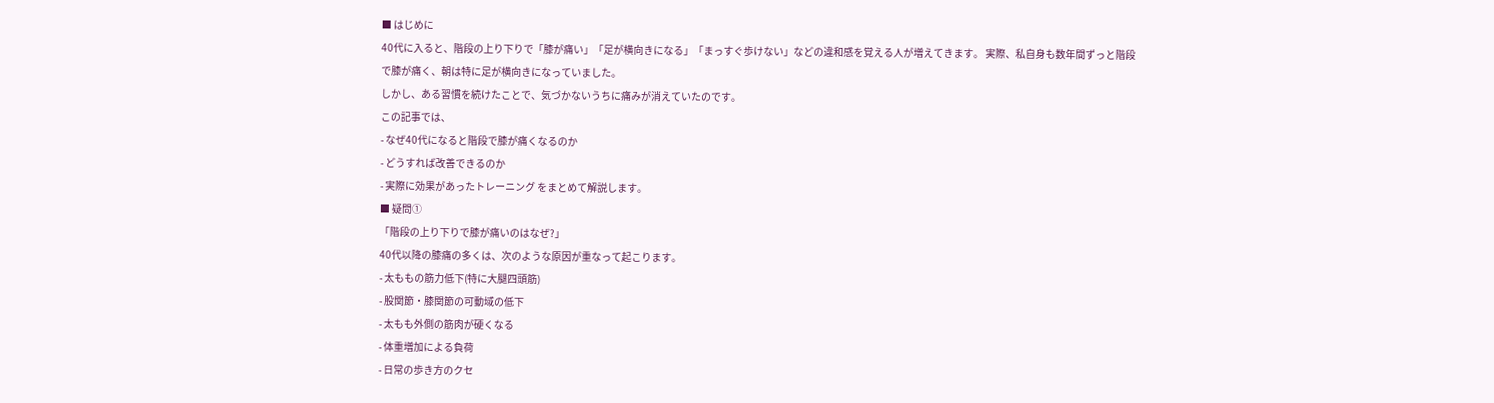■ はじめに
40代に入ると、階段の上り下りで「膝が痛い」「足が横向きになる」「まっすぐ歩けない」などの違和感を覚える人が増えてきます。 実際、私自身も数年間ずっと階段で膝が痛く、朝は特に足が横向きになっていました。
しかし、ある習慣を続けたことで、気づかないうちに痛みが消えていたのです。
この記事では、
- なぜ40代になると階段で膝が痛くなるのか
- どうすれば改善できるのか
- 実際に効果があったトレーニング をまとめて解説します。
■ 疑問①
「階段の上り下りで膝が痛いのはなぜ?」
40代以降の膝痛の多くは、次のような原因が重なって起こります。
- 太ももの筋力低下(特に大腿四頭筋)
- 股関節・膝関節の可動域の低下
- 太もも外側の筋肉が硬くなる
- 体重増加による負荷
- 日常の歩き方のクセ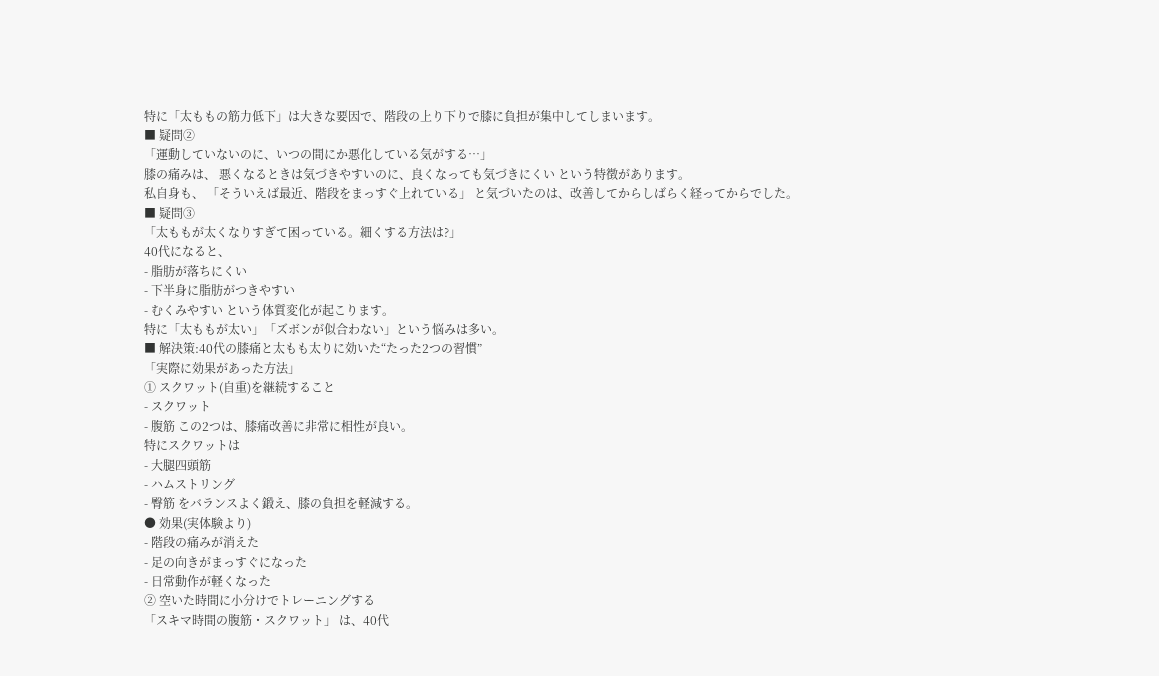特に「太ももの筋力低下」は大きな要因で、階段の上り下りで膝に負担が集中してしまいます。
■ 疑問②
「運動していないのに、いつの間にか悪化している気がする…」
膝の痛みは、 悪くなるときは気づきやすいのに、良くなっても気づきにくい という特徴があります。
私自身も、 「そういえば最近、階段をまっすぐ上れている」 と気づいたのは、改善してからしばらく経ってからでした。
■ 疑問③
「太ももが太くなりすぎて困っている。細くする方法は?」
40代になると、
- 脂肪が落ちにくい
- 下半身に脂肪がつきやすい
- むくみやすい という体質変化が起こります。
特に「太ももが太い」「ズボンが似合わない」という悩みは多い。
■ 解決策:40代の膝痛と太もも太りに効いた“たった2つの習慣”
「実際に効果があった方法」
① スクワット(自重)を継続すること
- スクワット
- 腹筋 この2つは、膝痛改善に非常に相性が良い。
特にスクワットは
- 大腿四頭筋
- ハムストリング
- 臀筋 をバランスよく鍛え、膝の負担を軽減する。
● 効果(実体験より)
- 階段の痛みが消えた
- 足の向きがまっすぐになった
- 日常動作が軽くなった
② 空いた時間に小分けでトレーニングする
「スキマ時間の腹筋・スクワット」 は、40代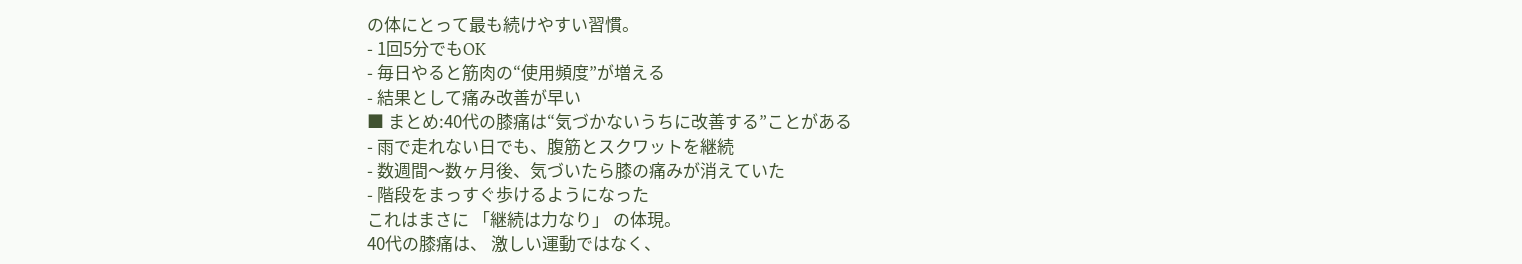の体にとって最も続けやすい習慣。
- 1回5分でもOK
- 毎日やると筋肉の“使用頻度”が増える
- 結果として痛み改善が早い
■ まとめ:40代の膝痛は“気づかないうちに改善する”ことがある
- 雨で走れない日でも、腹筋とスクワットを継続
- 数週間〜数ヶ月後、気づいたら膝の痛みが消えていた
- 階段をまっすぐ歩けるようになった
これはまさに 「継続は力なり」 の体現。
40代の膝痛は、 激しい運動ではなく、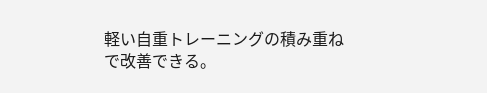軽い自重トレーニングの積み重ねで改善できる。